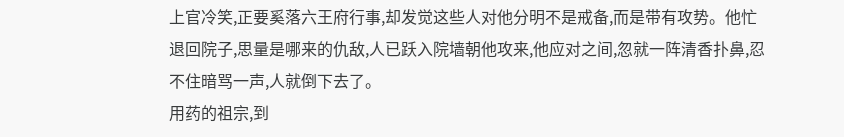上官冷笑,正要奚落六王府行事,却发觉这些人对他分明不是戒备,而是带有攻势。他忙退回院子,思量是哪来的仇敌,人已跃入院墙朝他攻来,他应对之间,忽就一阵清香扑鼻,忍不住暗骂一声,人就倒下去了。
用药的祖宗,到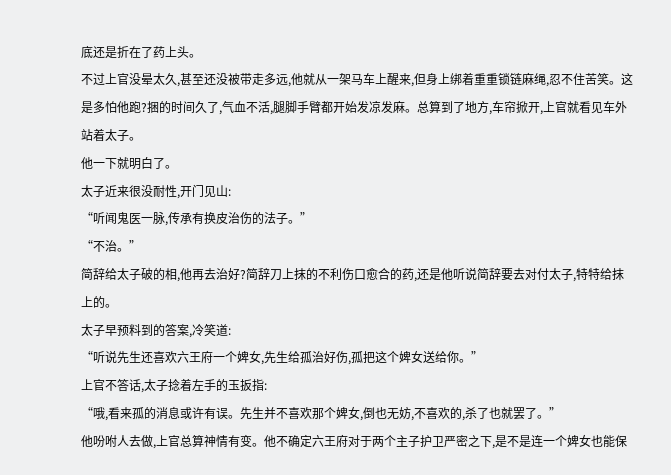底还是折在了药上头。
不过上官没晕太久,甚至还没被带走多远,他就从一架马车上醒来,但身上绑着重重锁链麻绳,忍不住苦笑。这是多怕他跑?捆的时间久了,气血不活,腿脚手臂都开始发凉发麻。总算到了地方,车帘掀开,上官就看见车外站着太子。
他一下就明白了。
太子近来很没耐性,开门见山:
“听闻鬼医一脉,传承有换皮治伤的法子。”
“不治。”
简辞给太子破的相,他再去治好?简辞刀上抹的不利伤口愈合的药,还是他听说简辞要去对付太子,特特给抹上的。
太子早预料到的答案,冷笑道:
“听说先生还喜欢六王府一个婢女,先生给孤治好伤,孤把这个婢女送给你。”
上官不答话,太子捻着左手的玉扳指:
“哦,看来孤的消息或许有误。先生并不喜欢那个婢女,倒也无妨,不喜欢的,杀了也就罢了。”
他吩咐人去做,上官总算神情有变。他不确定六王府对于两个主子护卫严密之下,是不是连一个婢女也能保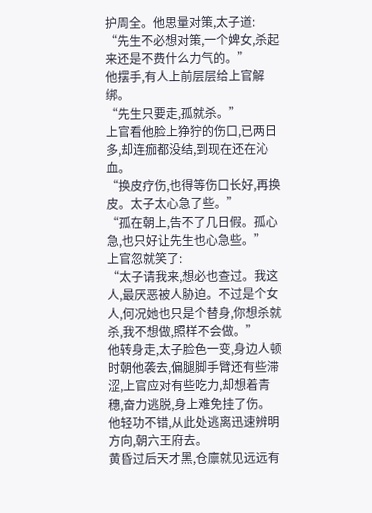护周全。他思量对策,太子道:
“先生不必想对策,一个婢女,杀起来还是不费什么力气的。”
他摆手,有人上前层层给上官解绑。
“先生只要走,孤就杀。”
上官看他脸上狰狞的伤口,已两日多,却连痂都没结,到现在还在沁血。
“换皮疗伤,也得等伤口长好,再换皮。太子太心急了些。”
“孤在朝上,告不了几日假。孤心急,也只好让先生也心急些。”
上官忽就笑了:
“太子请我来,想必也查过。我这人,最厌恶被人胁迫。不过是个女人,何况她也只是个替身,你想杀就杀,我不想做,照样不会做。”
他转身走,太子脸色一变,身边人顿时朝他袭去,偏腿脚手臂还有些滞涩,上官应对有些吃力,却想着青穗,奋力逃脱,身上难免挂了伤。
他轻功不错,从此处逃离迅速辨明方向,朝六王府去。
黄昏过后天才黑,仓廪就见远远有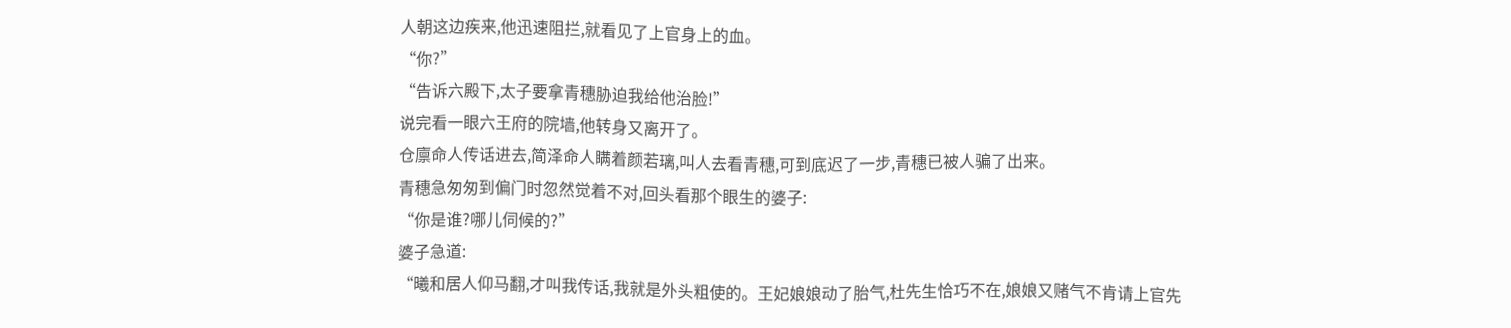人朝这边疾来,他迅速阻拦,就看见了上官身上的血。
“你?”
“告诉六殿下,太子要拿青穗胁迫我给他治脸!”
说完看一眼六王府的院墙,他转身又离开了。
仓廪命人传话进去,简泽命人瞒着颜若璃,叫人去看青穗,可到底迟了一步,青穗已被人骗了出来。
青穗急匆匆到偏门时忽然觉着不对,回头看那个眼生的婆子:
“你是谁?哪儿伺候的?”
婆子急道:
“曦和居人仰马翻,才叫我传话,我就是外头粗使的。王妃娘娘动了胎气,杜先生恰巧不在,娘娘又赌气不肯请上官先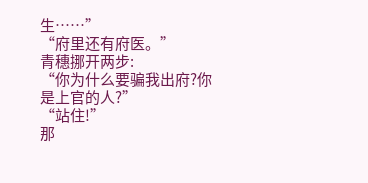生……”
“府里还有府医。”
青穗挪开两步:
“你为什么要骗我出府?你是上官的人?”
“站住!”
那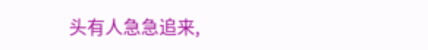头有人急急追来,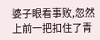婆子眼看事败,忽然上前一把扣住了青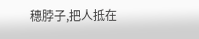穗脖子,把人抵在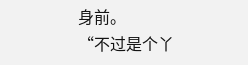身前。
“不过是个丫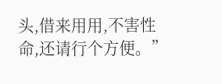头,借来用用,不害性命,还请行个方便。”